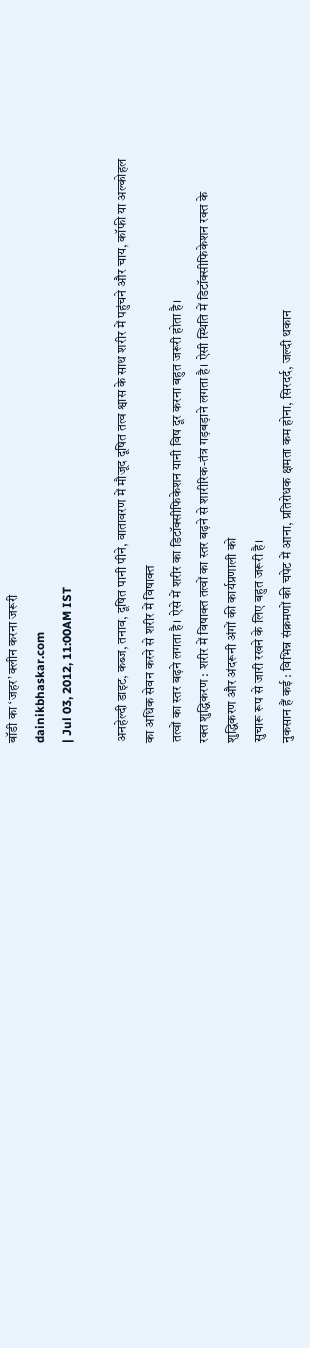बॉडी का ‘जहर’ क्लीन करना जरूरी
dainikbhaskar.com
| Jul 03, 2012, 11:00AM IST

अनहेल्दी डाइट, कब्ज, तनाव, दूषित पानी पीने, वातावरण में मौजूद दूषित तत्व श्वास के साथ शरीर में पहुंचने और चाय, कॉफी या अल्कोहल का अधिक सेवन करने से शरीर में विषाक्त
तत्वों का स्तर बढ़ने लगता है। ऐसे में शरीर का डिटॉक्सीफिकेशन यानी विष दूर करना बहुत जरूरी होता है।
रक्त शुद्धिकरण : शरीर में विषाक्त तत्वों का स्तर बढ़ने से शारीरिक-तंत्र गड़बड़ाने लगता है। ऐसी स्थिति में डिटॉक्सीफिकेशन रक्त के शुद्धिकरण और अंदरूनी अंगों की कार्यप्रणाली को
सुचारू रूप से जारी रखने के लिए बहुत जरूरी है।
नुकसान हैं कई : विभिन्न संक्रमणों की चपेट में आना, प्रतिरोधक क्षमता कम होना, सिरदर्द, जल्दी थकान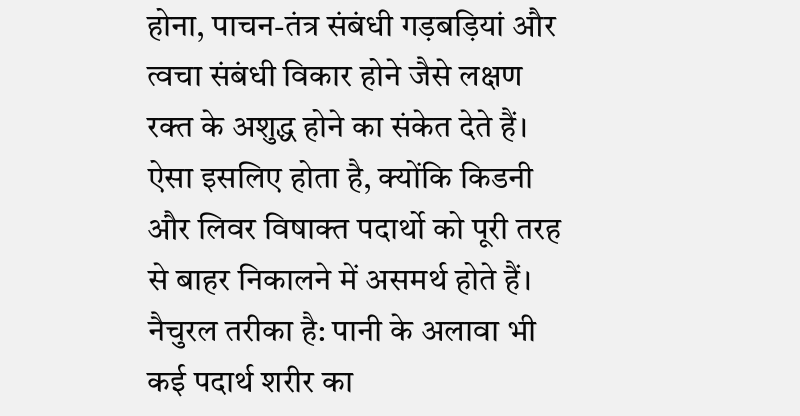होना, पाचन-तंत्र संबंधी गड़बड़ियां और त्वचा संबंधी विकार होने जैसे लक्षण रक्त के अशुद्ध होने का संकेत देते हैं। ऐसा इसलिए होता है, क्योंकि किडनी और लिवर विषाक्त पदार्थो को पूरी तरह से बाहर निकालने में असमर्थ होते हैं।
नैचुरल तरीका है: पानी के अलावा भी कई पदार्थ शरीर का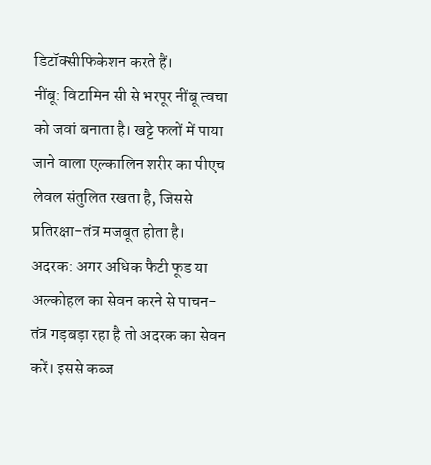डिटॉक्सीफिकेशन करते हैं।
नींबू: विटामिन सी से भरपूर नींबू त्वचा को जवां बनाता है। खट्टे फलों में पाया जाने वाला एल्कालिन शरीर का पीएच लेवल संतुलित रखता है, जिससे प्रतिरक्षा-तंत्र मजबूत होता है।
अदरक: अगर अधिक फैटी फूड या अल्कोहल का सेवन करने से पाचन-तंत्र गड़बड़ा रहा है तो अदरक का सेवन करें। इससे कब्ज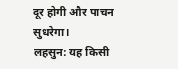दूर होगी और पाचन सुधरेगा।
लहसुन: यह किसी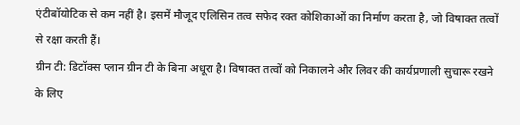एंटीबॉयोटिक से कम नहीं है। इसमें मौजूद एलिसिन तत्व सफेद रक्त कोशिकाओं का निर्माण करता है, जो विषाक्त तत्वों से रक्षा करती हैं।
ग्रीन टी: डिटॉक्स प्लान ग्रीन टी के बिना अधूरा है। विषाक्त तत्वों को निकालने और लिवर की कार्यप्रणाली सुचारू रखने के लिए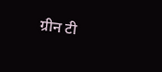ग्रीन टी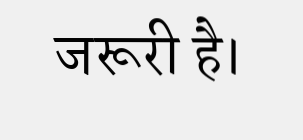जरूरी है।